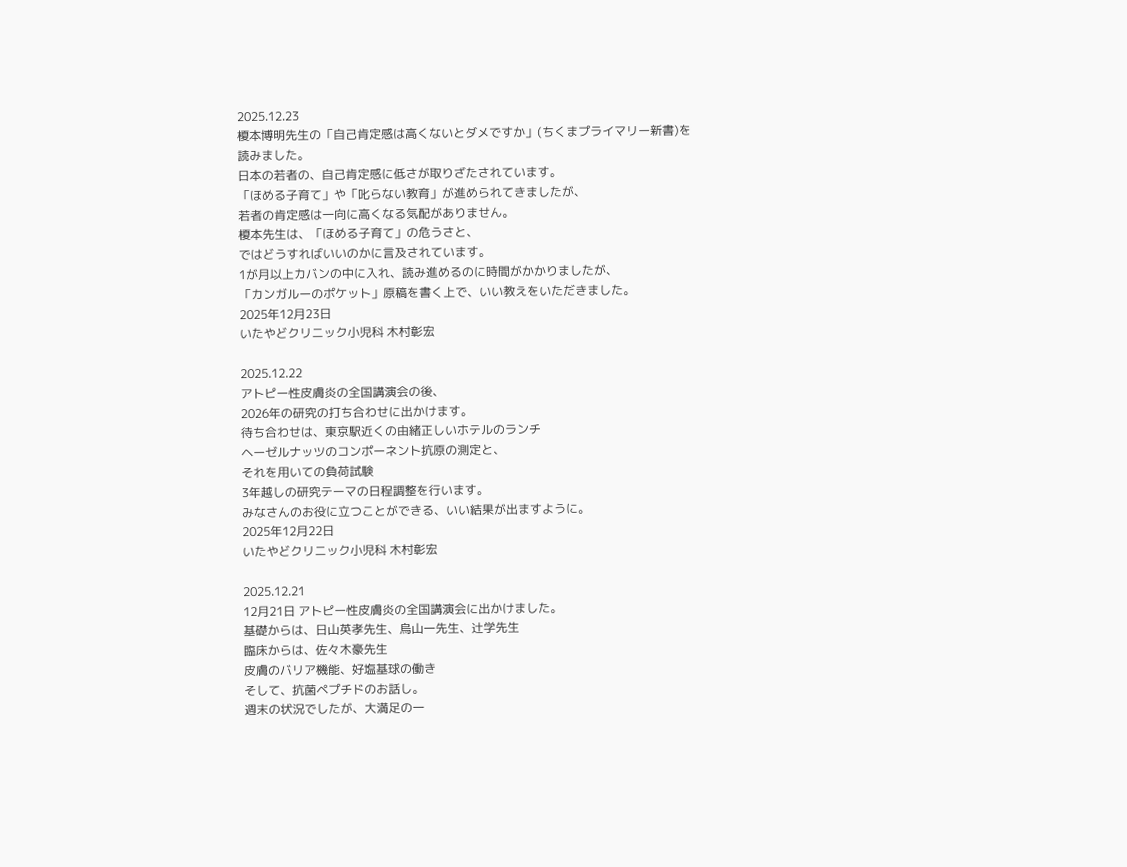2025.12.23
榎本博明先生の「自己肯定感は高くないとダメですか」(ちくまプライマリー新書)を
読みました。
日本の若者の、自己肯定感に低さが取りざたされています。
「ほめる子育て」や「叱らない教育」が進められてきましたが、
若者の肯定感は一向に高くなる気配がありません。
榎本先生は、「ほめる子育て」の危うさと、
ではどうすればいいのかに言及されています。
1が月以上カバンの中に入れ、読み進めるのに時間がかかりましたが、
「カンガルーのポケット」原稿を書く上で、いい教えをいただきました。
2025年12月23日
いたやどクリニック小児科 木村彰宏

2025.12.22
アトピー性皮膚炎の全国講演会の後、
2026年の研究の打ち合わせに出かけます。
待ち合わせは、東京駅近くの由緒正しいホテルのランチ
ヘーゼルナッツのコンポーネント抗原の測定と、
それを用いての負荷試験
3年越しの研究テーマの日程調整を行います。
みなさんのお役に立つことができる、いい結果が出ますように。
2025年12月22日
いたやどクリニック小児科 木村彰宏

2025.12.21
12月21日 アトピー性皮膚炎の全国講演会に出かけました。
基礎からは、日山英孝先生、烏山一先生、辻学先生
臨床からは、佐々木豪先生
皮膚のバリア機能、好塩基球の働き
そして、抗菌ペプチドのお話し。
週末の状況でしたが、大満足の一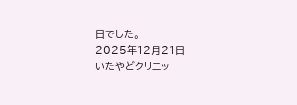日でした。
2025年12月21日
いたやどクリニッ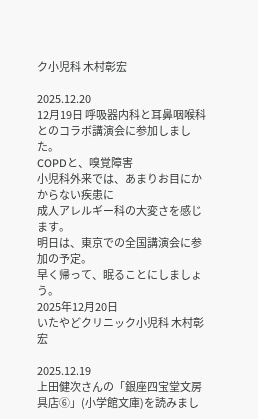ク小児科 木村彰宏

2025.12.20
12月19日 呼吸器内科と耳鼻咽喉科とのコラボ講演会に参加しました。
COPDと、嗅覚障害
小児科外来では、あまりお目にかからない疾患に
成人アレルギー科の大変さを感じます。
明日は、東京での全国講演会に参加の予定。
早く帰って、眠ることにしましょう。
2025年12月20日
いたやどクリニック小児科 木村彰宏

2025.12.19
上田健次さんの「銀座四宝堂文房具店⑥」(小学館文庫)を読みまし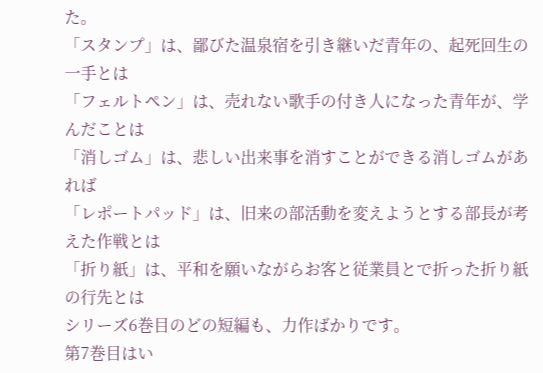た。
「スタンプ」は、鄙びた温泉宿を引き継いだ青年の、起死回生の一手とは
「フェルトペン」は、売れない歌手の付き人になった青年が、学んだことは
「消しゴム」は、悲しい出来事を消すことができる消しゴムがあれば
「レポートパッド」は、旧来の部活動を変えようとする部長が考えた作戦とは
「折り紙」は、平和を願いながらお客と従業員とで折った折り紙の行先とは
シリーズ6巻目のどの短編も、力作ばかりです。
第7巻目はい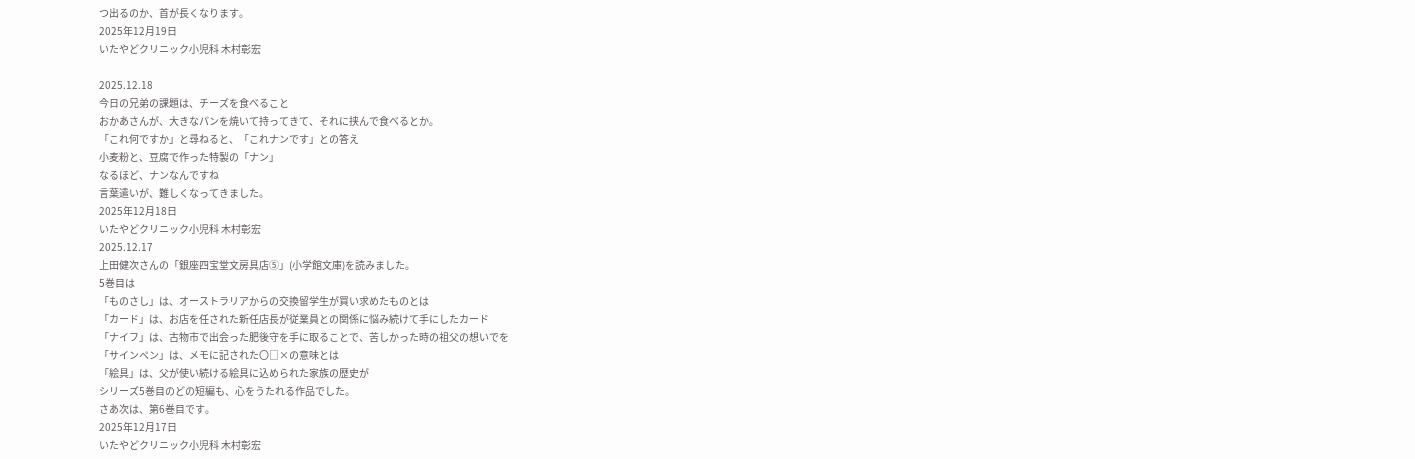つ出るのか、首が長くなります。
2025年12月19日
いたやどクリニック小児科 木村彰宏

2025.12.18
今日の兄弟の課題は、チーズを食べること
おかあさんが、大きなパンを焼いて持ってきて、それに挟んで食べるとか。
「これ何ですか」と尋ねると、「これナンです」との答え
小麦粉と、豆腐で作った特製の「ナン」
なるほど、ナンなんですね
言葉遣いが、難しくなってきました。
2025年12月18日
いたやどクリニック小児科 木村彰宏
2025.12.17
上田健次さんの「銀座四宝堂文房具店⑤」(小学館文庫)を読みました。
5巻目は
「ものさし」は、オーストラリアからの交換留学生が買い求めたものとは
「カード」は、お店を任された新任店長が従業員との関係に悩み続けて手にしたカード
「ナイフ」は、古物市で出会った肥後守を手に取ることで、苦しかった時の祖父の想いでを
「サインペン」は、メモに記された〇□×の意味とは
「絵具」は、父が使い続ける絵具に込められた家族の歴史が
シリーズ5巻目のどの短編も、心をうたれる作品でした。
さあ次は、第6巻目です。
2025年12月17日
いたやどクリニック小児科 木村彰宏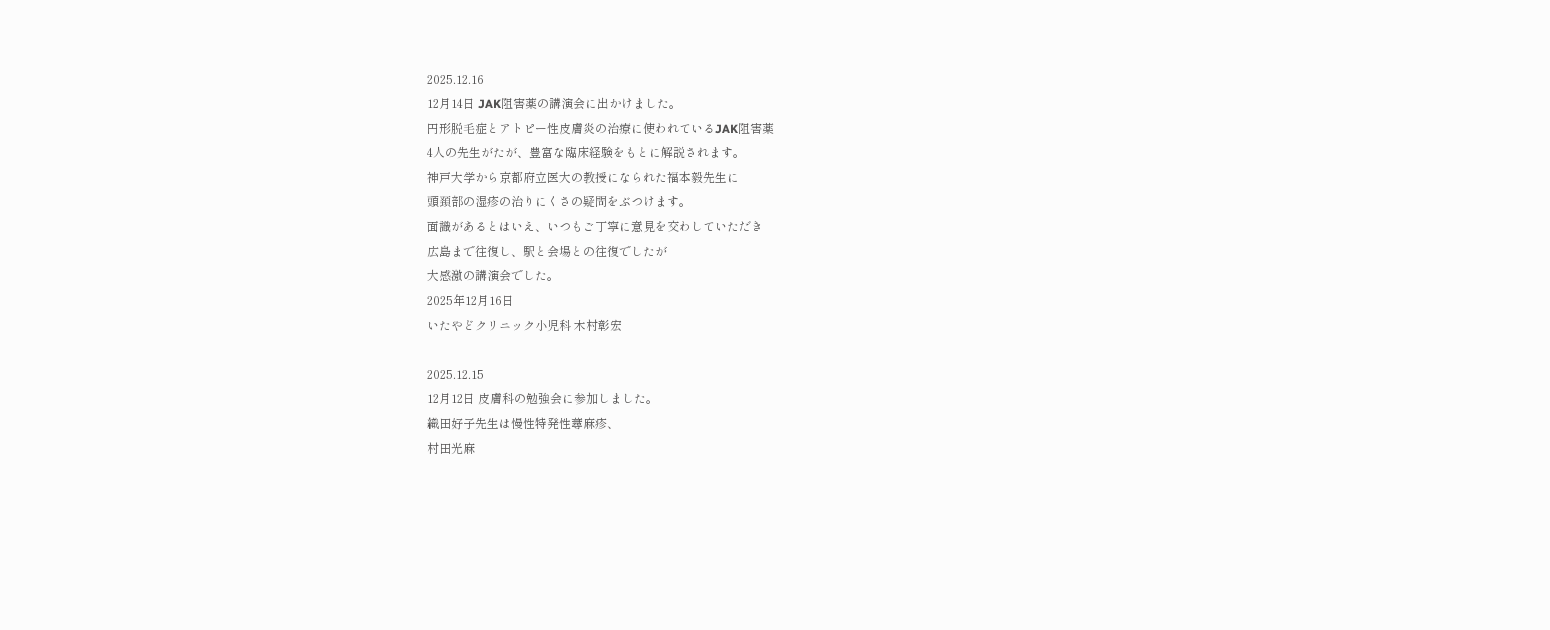2025.12.16
12月14日 JAK阻害薬の講演会に出かけました。
円形脱毛症とアトピー性皮膚炎の治療に使われているJAK阻害薬
4人の先生がたが、豊富な臨床経験をもとに解説されます。
神戸大学から京都府立医大の教授になられた福本毅先生に
頭頚部の湿疹の治りにくさの疑問をぶつけます。
面識があるとはいえ、いつもご丁寧に意見を交わしていただき
広島まで往復し、駅と会場との往復でしたが
大感激の講演会でした。
2025年12月16日
いたやどクリニック小児科 木村彰宏

2025.12.15
12月12日 皮膚科の勉強会に参加しました。
織田好子先生は慢性特発性蕁麻疹、
村田光麻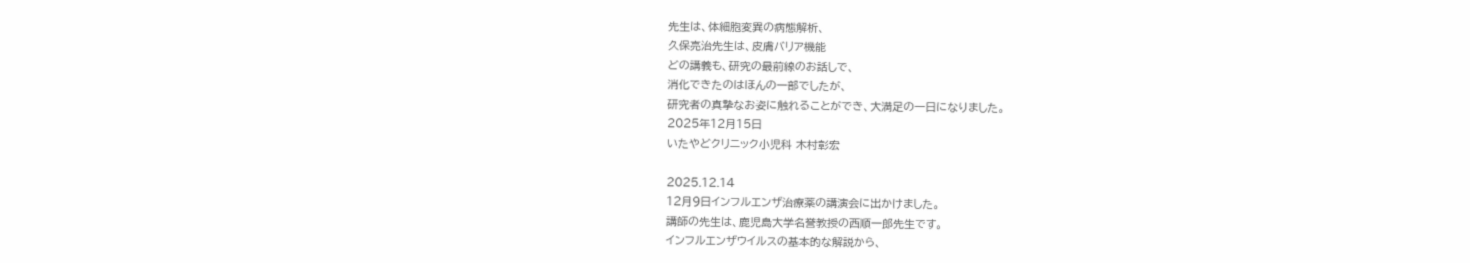先生は、体細胞変異の病態解析、
久保亮治先生は、皮膚バリア機能
どの講義も、研究の最前線のお話しで、
消化できたのはほんの一部でしたが、
研究者の真摯なお姿に触れることができ、大満足の一日になりました。
2025年12月15日
いたやどクリニック小児科 木村彰宏

2025.12.14
12月9日インフルエンザ治療薬の講演会に出かけました。
講師の先生は、鹿児島大学名誉教授の西順一郎先生です。
インフルエンザウイルスの基本的な解説から、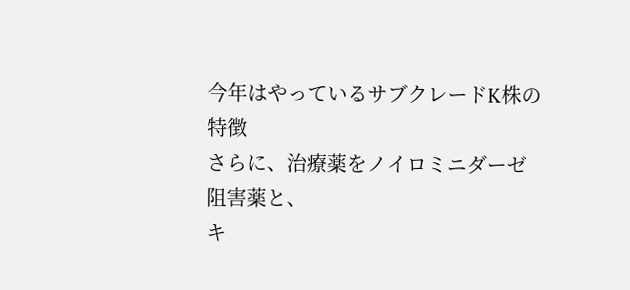今年はやっているサブクレードK株の特徴
さらに、治療薬をノイロミニダーゼ阻害薬と、
キ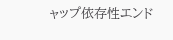ャップ依存性エンド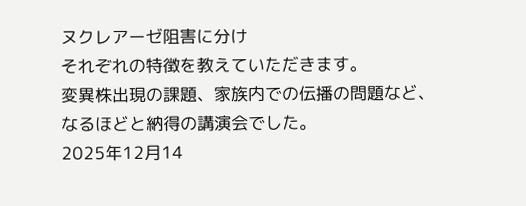ヌクレアーゼ阻害に分け
それぞれの特徴を教えていただきます。
変異株出現の課題、家族内での伝播の問題など、
なるほどと納得の講演会でした。
2025年12月14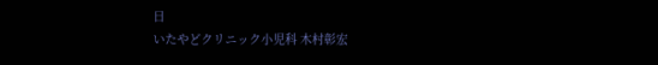日
いたやどクリニック小児科 木村彰宏